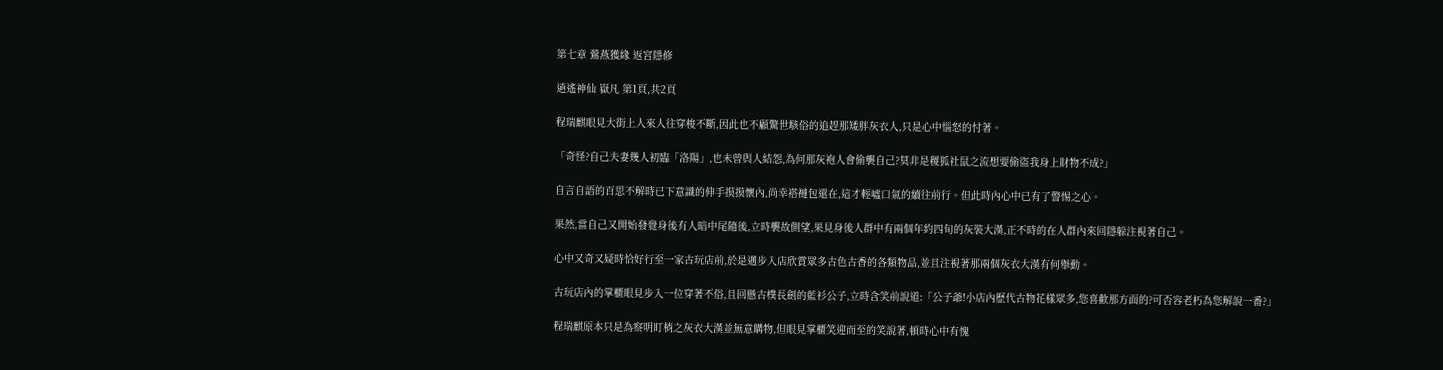第七章 鶯燕獲緣 返宮隱修

逍遙神仙 嶽凡 第1頁,共2頁

程瑞麒眼見大街上人來人往穿梭不斷,因此也不顧驚世駭俗的追趕那矮胖灰衣人,只是心中惱怒的忖著。

「奇怪?自己夫妻幾人初臨「洛陽」,也未曾與人結怨,為何那灰袍人會偷襲自己?莫非是稷狐社鼠之流想要偷盜我身上財物不成?」

自言自語的百思不解時已下意識的伸手摸摸懷內,尚幸褡褳包還在,這才輕噓口氣的續往前行。但此時內心中已有了警惕之心。

果然,當自己又開始發覺身後有人暗中尾隨後,立時襲故側望,果見身後人群中有兩個年約四旬的灰裝大漢,正不時的在人群內來回隱躲注視著自己。

心中又奇又疑時恰好行至一家古玩店前,於是邁步入店欣賞眾多古色古香的各類物品,並且注視著那兩個灰衣大漢有何舉動。

古玩店內的掌櫃眼見步入一位穿著不俗,且回懸古樸長劍的藍衫公子,立時含笑前說道:「公子爺!小店內歷代古物花樣眾多,您喜歡那方面的?可否容老朽為您解說一番?」

程瑞麒原本只是為察明盯梢之灰衣大漢並無意購物,但眼見掌櫃笑迎而至的笑說著,頓時心中有愧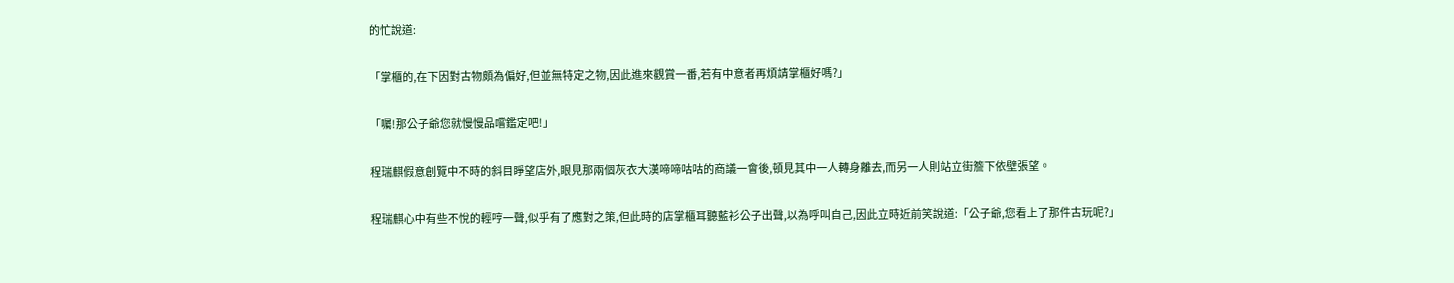的忙說道:

「掌櫃的,在下因對古物頗為偏好,但並無特定之物,因此進來觀賞一番,若有中意者再煩請掌櫃好嗎?」

「囑!那公子爺您就慢慢品嚐鑑定吧!」

程瑞麒假意創覽中不時的斜目睜望店外,眼見那兩個灰衣大漢啼啼咕咕的商議一會後,頓見其中一人轉身離去,而另一人則站立街簷下依壁張望。

程瑞麒心中有些不悅的輕哼一聲,似乎有了應對之策,但此時的店掌櫃耳聽藍衫公子出聲,以為呼叫自己,因此立時近前笑說道:「公子爺,您看上了那件古玩呢?」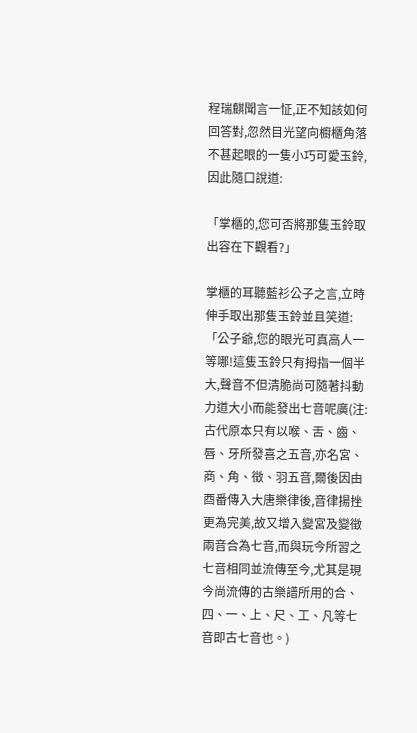程瑞麒聞言一怔,正不知該如何回答對,忽然目光望向櫥櫃角落不甚起眼的一隻小巧可愛玉鈴,因此隨口說道:

「掌櫃的,您可否將那隻玉鈴取出容在下觀看?」

掌櫃的耳聽藍衫公子之言,立時伸手取出那隻玉鈴並且笑道:「公子爺,您的眼光可真高人一等哪!這隻玉鈴只有拇指一個半大,聲音不但清脆尚可隨著抖動力道大小而能發出七音呢廣(注:古代原本只有以喉、舌、齒、唇、牙所發喜之五音,亦名宮、商、角、徵、羽五音,爾後因由酉番傳入大唐樂律後,音律揚挫更為完美,故又增入變宮及變徵兩音合為七音,而與玩今所習之七音相同並流傳至今,尤其是現今尚流傳的古樂譜所用的合、四、一、上、尺、工、凡等七音即古七音也。)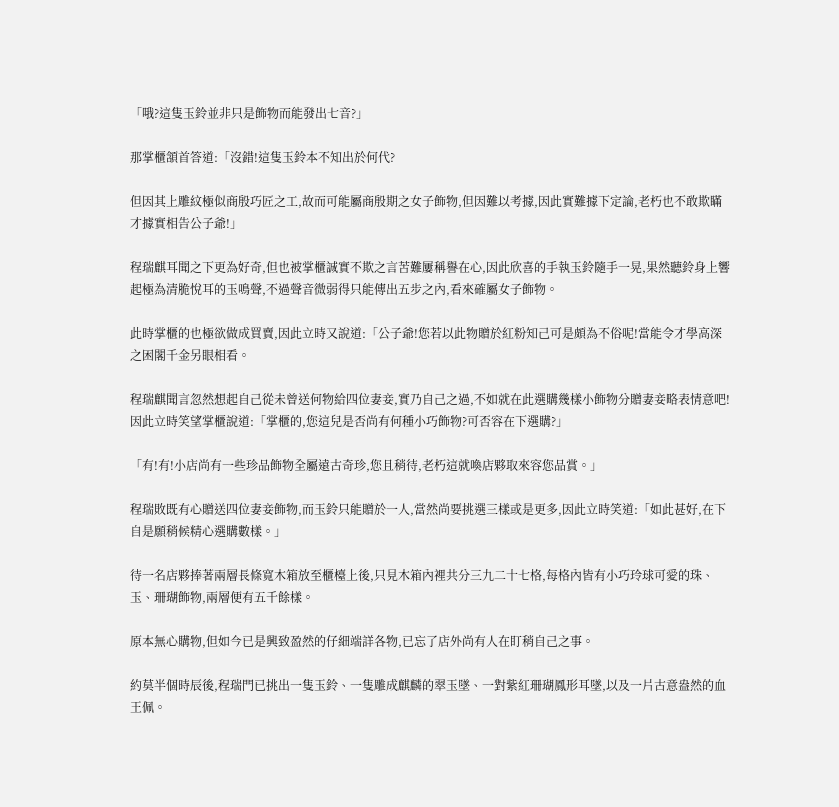「哦?這隻玉鈴並非只是飾物而能發出七音?」

那掌櫃頷首答道:「沒錯!這隻玉鈴本不知出於何代?

但因其上雕紋極似商殷巧匠之工,故而可能屬商殷期之女子飾物,但因難以考據,因此實難據下定論,老朽也不敢欺瞞才據實相告公子爺!」

程瑞麒耳聞之下更為好奇,但也被掌櫃誠實不欺之言苦難屢稱譽在心,因此欣喜的手執玉鈴隨手一晃,果然聽鈴身上響起極為清脆悅耳的玉鳴聲,不過聲音微弱得只能傳出五步之內,看來確屬女子飾物。

此時掌櫃的也極欲做成買賣,因此立時又說道:「公子爺!您若以此物贈於紅粉知己可是頗為不俗呢!當能令才學高深之困閣千金另眼相看。

程瑞麒聞言忽然想起自己從未曾送何物給四位妻妾,實乃自己之過,不如就在此選購幾樣小飾物分贈妻妾略表情意吧!因此立時笑望掌櫃說道:「掌櫃的,您這兒是否尚有何種小巧飾物?可否容在下選購?」

「有!有!小店尚有一些珍品飾物全屬遠古奇珍,您且稍待,老朽這就喚店夥取來容您品賞。」

程瑞敗既有心贈送四位妻妾飾物,而玉鈴只能贈於一人,當然尚要挑選三樣或是更多,因此立時笑道:「如此甚好,在下自是願稍候精心選購數樣。」

待一名店夥捧著兩層長條寬木箱放至櫃檯上後,只見木箱內裡共分三九二十七格,每格內皆有小巧玲球可愛的珠、玉、珊瑚飾物,兩層便有五千餘樣。

原本無心購物,但如今已是興致盈然的仔細端詳各物,已忘了店外尚有人在盯稍自己之事。

約莫半個時辰後,程瑞門已挑出一隻玉鈴、一隻雕成麒麟的翠玉墜、一對紫紅珊瑚鳳形耳墜,以及一片古意盎然的血王佩。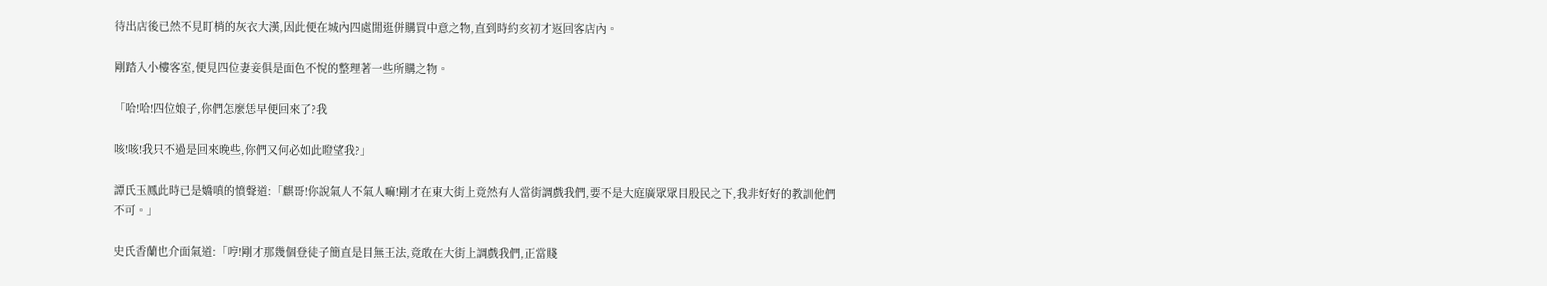待出店後已然不見盯梢的灰衣大漢,因此便在城內四處閒逛併購買中意之物,直到時約亥初才返回客店內。

剛踏入小樓客室,便見四位妻妾俱是面色不悅的整理著一些所購之物。

「哈!哈!四位娘子,你們怎麼恁早便回來了?我

咳!咳!我只不過是回來晚些,你們又何必如此瞪望我?」

譚氏玉鳳此時已是嬌嗔的憤聲道:「麒哥!你說氣人不氣人嘛!剛才在東大街上竟然有人當街調戲我們,要不是大庭廣眾眾目股民之下,我非好好的教訓他們不可。」

史氏香蘭也介面氣道:「哼!剛才那幾個登徒子簡直是目無王法,竟敢在大街上調戲我們,正當賤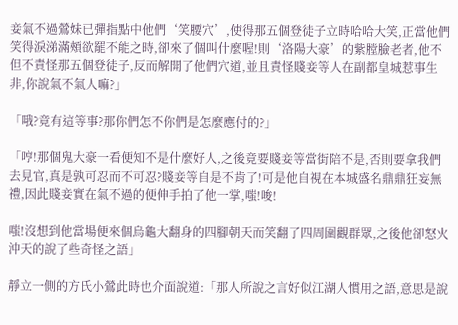妾氣不過鶯妹已彈指點中他們‘笑腰穴’,使得那五個登徒子立時哈哈大笑,正當他們笑得淚涕滿頰欲罷不能之時,卻來了個叫什麼喔!則‘洛陽大豪’的紫膛臉老者,他不但不責怪那五個登徒子,反而解開了他們穴道,並且責怪賤妾等人在副都皇城惹事生非,你說氣不氣人嘛?」

「哦?竟有這等事?那你們怎不你們是怎麼應付的?」

「哼!那個鬼大豪一看便知不是什麼好人,之後竟要賤妾等當街陪不是,否則要拿我們去見官,真是孰可忍而不可忍?賤妾等自是不肯了!可是他自視在本城盛名鼎鼎狂妄無禮,因此賤妾實在氣不過的便伸手拍了他一掌,嗤!唆!

嗤!沒想到他當場便來個烏龜大翻身的四腳朝天而笑翻了四周圍觀群眾,之後他卻怒火沖天的說了些奇怪之語」

靜立一側的方氏小鶯此時也介面說道:「那人所說之言好似江湖人慣用之語,意思是說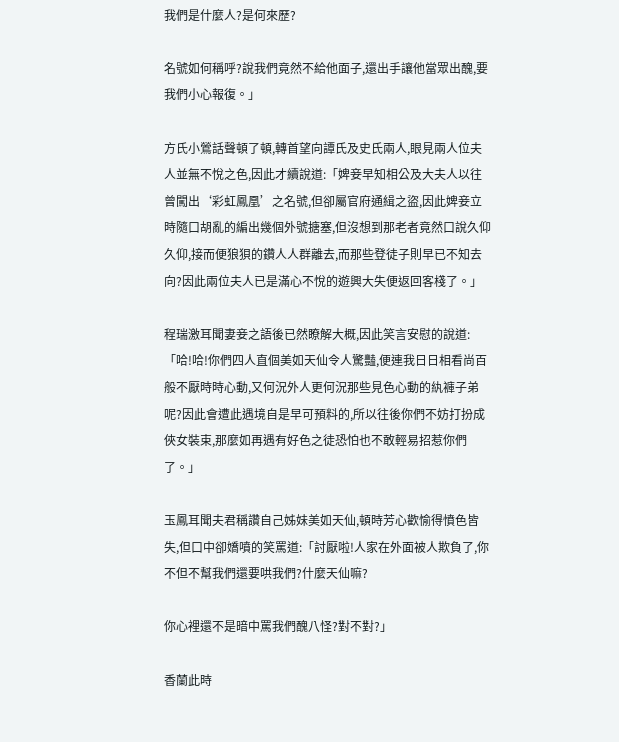我們是什麼人?是何來歷?

名號如何稱呼?說我們竟然不給他面子,還出手讓他當眾出醜,要我們小心報復。」

方氏小鶯話聲頓了頓,轉首望向譚氏及史氏兩人,眼見兩人位夫人並無不悅之色,因此才續說道:「婢妾早知相公及大夫人以往曾闖出‘彩虹鳳凰’之名號,但卻屬官府通緝之盜,因此婢妾立時隨口胡亂的編出幾個外號搪塞,但沒想到那老者竟然口說久仰久仰,接而便狼狽的鑽人人群離去,而那些登徒子則早已不知去向?因此兩位夫人已是滿心不悅的遊興大失便返回客棧了。」

程瑞激耳聞妻妾之語後已然瞭解大概,因此笑言安慰的說道:「哈!哈!你們四人直個美如天仙令人驚豔,便連我日日相看尚百般不厭時時心動,又何況外人更何況那些見色心動的紈褲子弟呢?因此會遭此遇境自是早可預料的,所以往後你們不妨打扮成俠女裝束,那麼如再遇有好色之徒恐怕也不敢輕易招惹你們了。」

玉鳳耳聞夫君稱讚自己姊妹美如天仙,頓時芳心歡愉得憤色皆失,但口中卻嬌噴的笑罵道:「討厭啦!人家在外面被人欺負了,你不但不幫我們還要哄我們?什麼天仙嘛?

你心裡還不是暗中罵我們醜八怪?對不對?」

香蘭此時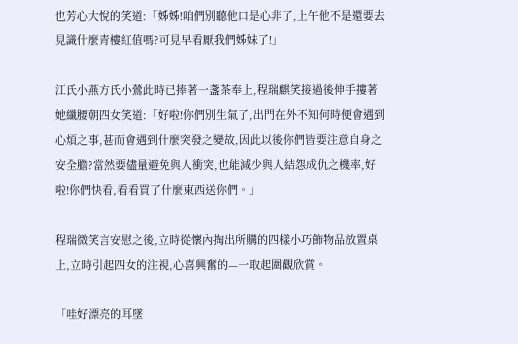也芳心大悅的笑道:「姊姊!咱們別聽他口是心非了,上午他不是還要去見識什麼青樓紅值嗎?可見早看厭我們姊妹了!」

江氏小燕方氏小鶯此時已捧著一盞茶奉上,程瑞麒笑接過後伸手摟著她纖腰朝四女笑道:「好啦!你們別生氣了,出門在外不知何時便會遇到心煩之事,甚而會遇到什麼突發之變故,因此以後你們皆要注意自身之安全膽?當然要儘量避免與人衝突,也能減少與人結怨成仇之機率,好啦!你們快看,看看買了什麼東西送你們。」

程瑞微笑言安慰之後,立時從懷內掏出所購的四樣小巧飾物品放置桌上,立時引起四女的注視,心喜興奮的—一取起圍觀欣賞。

「哇好漂亮的耳墜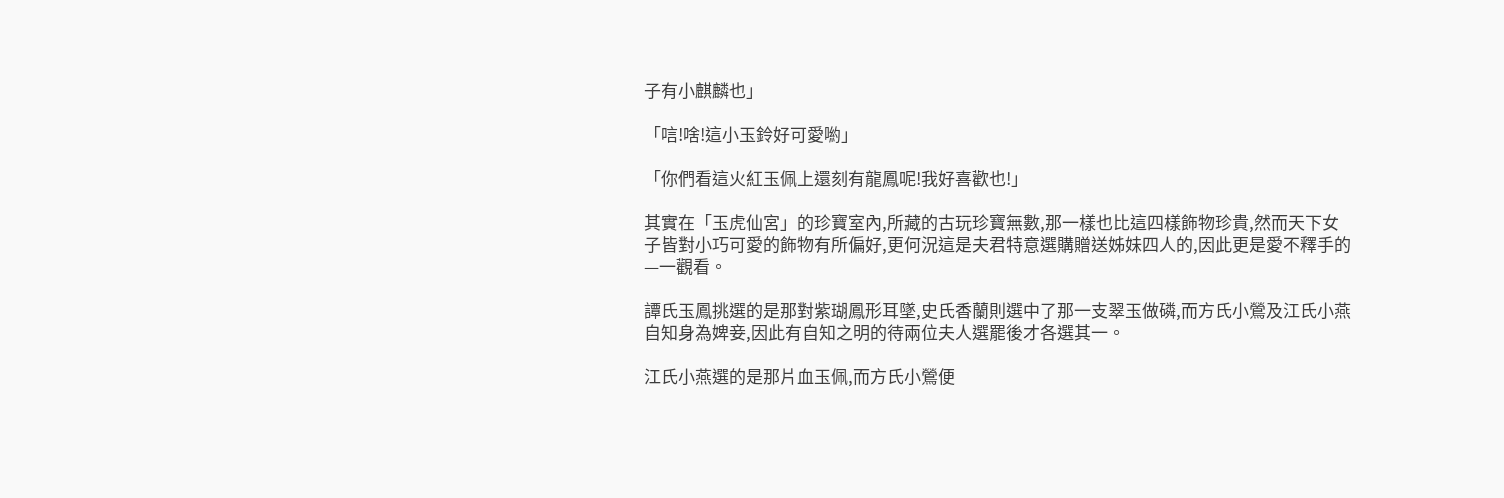子有小麒麟也」

「唁!啥!這小玉鈴好可愛喲」

「你們看這火紅玉佩上還刻有龍鳳呢!我好喜歡也!」

其實在「玉虎仙宮」的珍寶室內,所藏的古玩珍寶無數,那一樣也比這四樣飾物珍貴,然而天下女子皆對小巧可愛的飾物有所偏好,更何況這是夫君特意選購贈送姊妹四人的,因此更是愛不釋手的—一觀看。

譚氏玉鳳挑選的是那對紫瑚鳳形耳墜,史氏香蘭則選中了那一支翠玉做磷,而方氏小鶯及江氏小燕自知身為婢妾,因此有自知之明的待兩位夫人選罷後才各選其一。

江氏小燕選的是那片血玉佩,而方氏小鶯便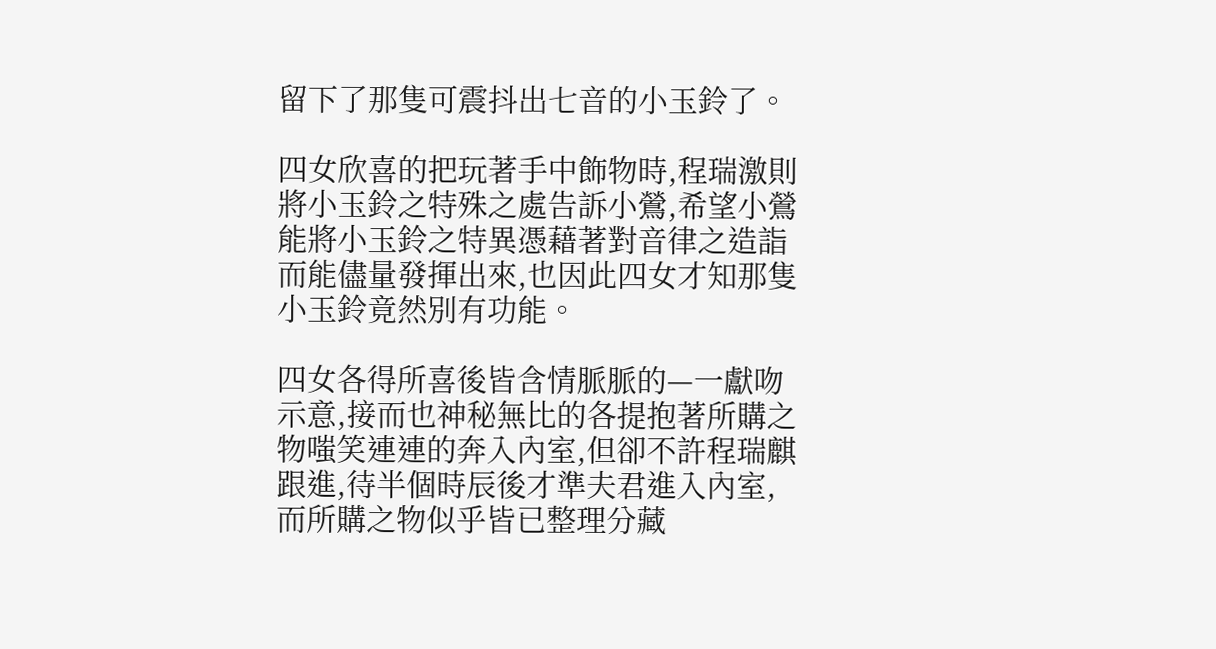留下了那隻可震抖出七音的小玉鈴了。

四女欣喜的把玩著手中飾物時,程瑞激則將小玉鈴之特殊之處告訴小鶯,希望小鶯能將小玉鈴之特異憑藉著對音律之造詣而能儘量發揮出來,也因此四女才知那隻小玉鈴竟然別有功能。

四女各得所喜後皆含情脈脈的—一獻吻示意,接而也神秘無比的各提抱著所購之物嗤笑連連的奔入內室,但卻不許程瑞麒跟進,待半個時辰後才準夫君進入內室,而所購之物似乎皆已整理分藏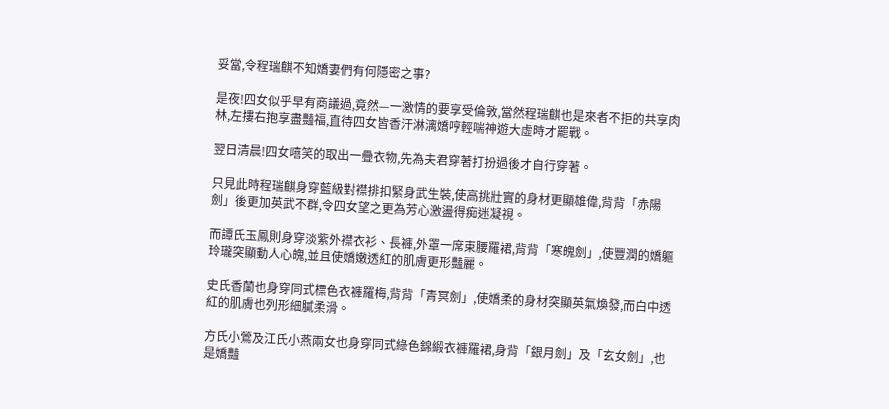妥當,令程瑞麒不知嬌妻們有何隱密之事?

是夜!四女似乎早有商議過,竟然—一激情的要享受倫敦,當然程瑞麒也是來者不拒的共享肉林,左摟右抱享盡豔福,直待四女皆香汗淋漓嬌哼輕喘神遊大虛時才罷戰。

翌日清晨!四女嘻笑的取出一疊衣物,先為夫君穿著打扮過後才自行穿著。

只見此時程瑞麒身穿藍級對襟排扣緊身武生裝,使高挑壯實的身材更顯雄偉,背背「赤陽劍」後更加英武不群,令四女望之更為芳心激盪得痴迷凝視。

而譚氏玉鳳則身穿淡紫外襟衣衫、長褲,外罩一席束腰羅裙,背背「寒魄劍」,使豐潤的嬌軀玲瓏突顯動人心魄,並且使嬌嫩透紅的肌膚更形豔麗。

史氏香蘭也身穿同式標色衣褲羅梅,背背「青冥劍」,使嬌柔的身材突顯英氣煥發,而白中透紅的肌膚也列形細膩柔滑。

方氏小鶯及江氏小燕兩女也身穿同式綠色錦緞衣褲羅裙,身背「銀月劍」及「玄女劍」,也是嬌豔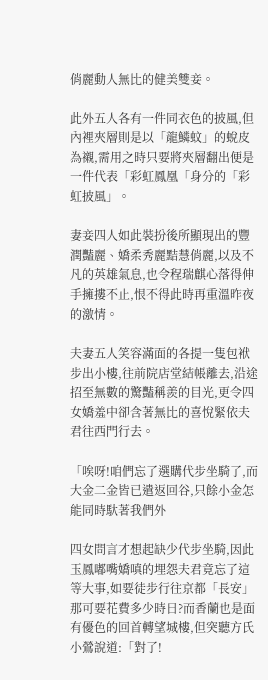俏麗動人無比的健美雙妾。

此外五人各有一件同衣色的披風,但內裡夾層則是以「龍鱗蚊」的蛻皮為襯,需用之時只要將夾層翻出便是一件代表「彩虹鳳凰「身分的「彩虹披風」。

妻妾四人如此裝扮後所顯現出的豐潤豔麗、嬌柔秀麗黠慧俏麗,以及不凡的英雄氣息,也令程瑞麒心落得伸手擁摟不止,恨不得此時再重溫昨夜的激情。

夫妻五人笑容滿面的各提一隻包袱步出小樓,往前院店堂結帳離去,沿途招至無數的驚豔稱羨的目光,更令四女嬌羞中卻含著無比的喜悅緊依夫君往西門行去。

「唉呀!咱們忘了選購代步坐騎了,而大金二金皆已遣返回谷,只餘小金怎能同時馱著我們外

四女問言才想起缺少代步坐騎,因此玉鳳嘟嘴嬌嗔的埋怨夫君竟忘了這等大事,如要徒步行往京都「長安」那可要花費多少時日?而香蘭也是面有優色的回首轉望城樓,但突聽方氏小鶯說道:「對了!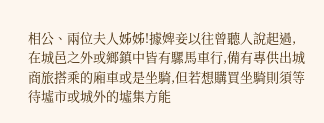相公、兩位夫人姊姊!據婢妾以往曾聽人說起過,在城邑之外或鄉鎮中皆有騾馬車行,備有專供出城商旅搭乘的廂車或是坐騎,但若想購買坐騎則須等待墟市或城外的墟集方能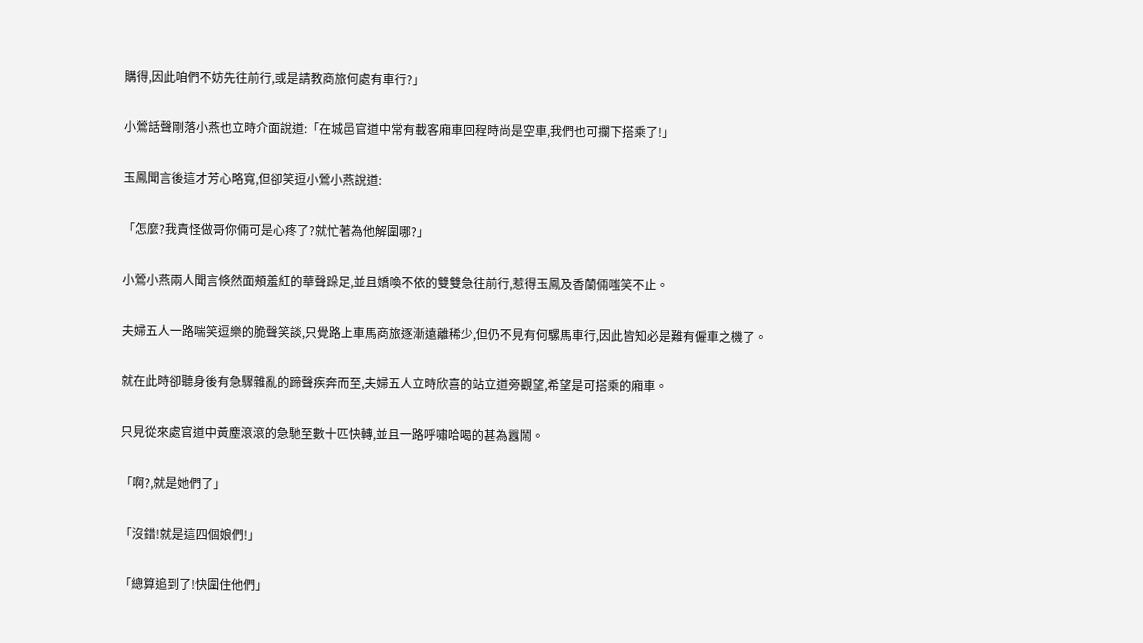購得,因此咱們不妨先往前行,或是請教商旅何處有車行?」

小鶯話聲剛落小燕也立時介面說道:「在城邑官道中常有載客廂車回程時尚是空車,我們也可攔下搭乘了!」

玉鳳聞言後這才芳心略寬,但卻笑逗小鶯小燕說道:

「怎麼?我責怪做哥你倆可是心疼了?就忙著為他解圍哪?」

小鶯小燕兩人聞言倏然面頰羞紅的華聲跺足,並且嬌喚不依的雙雙急往前行,惹得玉鳳及香蘭倆嗤笑不止。

夫婦五人一路喘笑逗樂的脆聲笑談,只覺路上車馬商旅逐漸遠離稀少,但仍不見有何騾馬車行,因此皆知必是難有僱車之機了。

就在此時卻聽身後有急驟雜亂的蹄聲疾奔而至,夫婦五人立時欣喜的站立道旁觀望,希望是可搭乘的廂車。

只見從來處官道中黃塵滾滾的急馳至數十匹快轉,並且一路呼嘯哈喝的甚為囂鬧。

「啊?,就是她們了」

「沒錯!就是這四個娘們!」

「總算追到了!快圍住他們」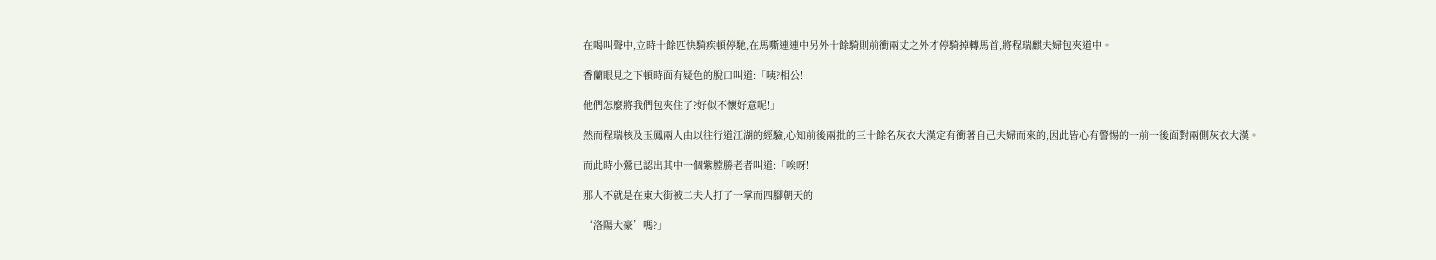在喝叫聲中,立時十餘匹快騎疾頓停馳,在馬嘶連連中另外十餘騎則前衝兩丈之外才停騎掉轉馬首,將程瑞麒夫婦包夾道中。

香蘭眼見之下頓時面有疑色的脫口叫道:「咦?相公!

他們怎麼將我們包夾住了?好似不懷好意呢!」

然而程瑞核及玉鳳兩人由以往行道江湖的經驗,心知前後兩批的三十餘名灰衣大漢定有衝著自己夫婦而來的,因此皆心有警惕的一前一後面對兩側灰衣大漢。

而此時小鶯已認出其中一個紫膛勝老者叫道:「唉呀!

那人不就是在東大街被二夫人打了一掌而四腳朝天的

‘洛陽大豪’嗎?」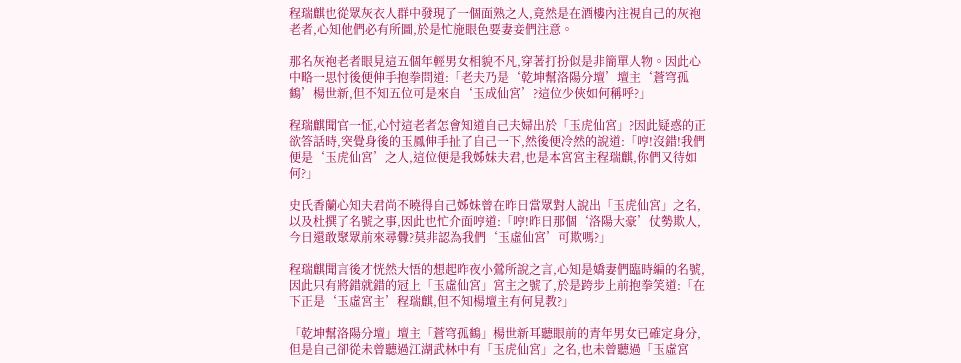程瑞麒也從眾灰衣人群中發現了一個面熟之人,竟然是在酒樓內注視自己的灰袍老者,心知他們必有所圖,於是忙施眼色要妻妾們注意。

那名灰袍老者眼見這五個年輕男女相貌不凡,穿著打扮似是非簡單人物。因此心中略一思忖後便伸手抱拳問道:「老夫乃是‘乾坤幫洛陽分壇’壇主‘蒼穹孤鶴’楊世新,但不知五位可是來自‘玉成仙宮’?這位少俠如何稱呼?」

程瑞麒聞官一怔,心忖這老者怎會知道自己夫婦出於「玉虎仙宮」?因此疑惑的正欲答話時,突覺身後的玉鳳伸手扯了自己一下,然後便冷然的說道:「哼!沒錯!我們便是‘玉虎仙宮’之人,這位便是我姊妹夫君,也是本宮宮主程瑞麒,你們又待如何?」

史氏香蘭心知夫君尚不曉得自己姊妹曾在昨日當眾對人說出「玉虎仙宮」之名,以及杜撰了名號之事,因此也忙介面哼道:「哼!昨日那個‘洛陽大豪’仗勢欺人,今日還敢聚眾前來尋釁?莫非認為我們‘玉虛仙宮’可欺嗎?」

程瑞麒聞言後才恍然大悟的想起昨夜小鶯所說之言,心知是嬌妻們臨時編的名號,因此只有將錯就錯的冠上「玉虛仙宮」宮主之號了,於是跨步上前抱拳笑道:「在下正是‘玉虛宮主’程瑞麒,但不知楊壇主有何見教?」

「乾坤幫洛陽分壇」壇主「蒼穹孤鶴」楊世新耳聽眼前的青年男女已確定身分,但是自己卻從未曾聽過江湖武林中有「玉虎仙宮」之名,也未曾聽過「玉虛宮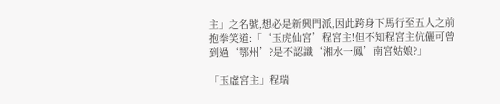主」之名號,想必是新興門派,因此跨身下馬行至五人之前抱拳笑道:「‘玉虎仙宮’程宮主!但不知程宮主伉儷可曾到過‘鄂州’?是不認識‘湘水一鳳’南宮姑娘?」

「玉虛宮主」程瑞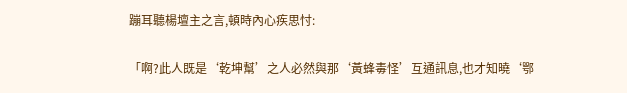蹦耳聽楊壇主之言,頓時內心疾思忖:

「啊?此人既是‘乾坤幫’之人必然與那‘黃蜂毒怪’互通訊息,也才知曉‘鄂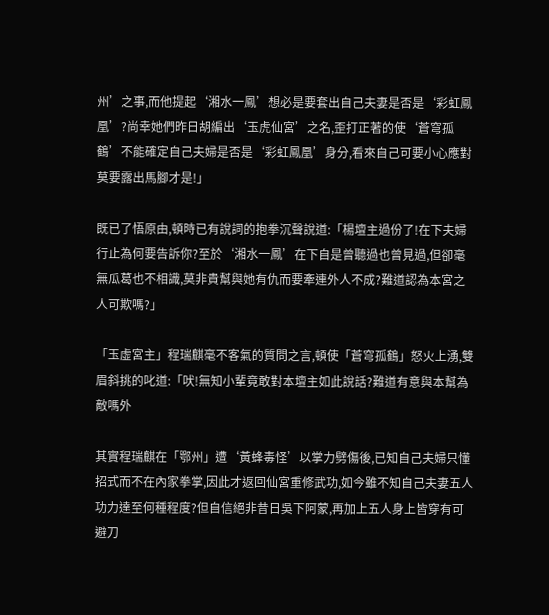州’之事,而他提起‘湘水一鳳’想必是要套出自己夫妻是否是‘彩虹鳳凰’?尚幸她們昨日胡編出‘玉虎仙宮’之名,歪打正著的使‘蒼穹孤鶴’不能確定自己夫婦是否是‘彩虹鳳凰’身分,看來自己可要小心應對莫要露出馬腳才是!」

既已了悟原由,頓時已有說詞的抱拳沉聲說道:「楊壇主過份了!在下夫婦行止為何要告訴你?至於‘湘水一鳳’在下自是曾聽過也曾見過,但卻毫無瓜葛也不相識,莫非貴幫與她有仇而要牽連外人不成?難道認為本宮之人可欺嗎?」

「玉虛宮主」程瑞麒毫不客氣的質問之言,頓使「蒼穹孤鶴」怒火上湧,雙眉斜挑的叱道:「吠!無知小輩竟敢對本壇主如此說話?難道有意與本幫為敵嗎外

其實程瑞麒在「鄂州」遭‘黃蜂毒怪’以掌力劈傷後,已知自己夫婦只懂招式而不在內家拳掌,因此才返回仙宮重修武功,如今雖不知自己夫妻五人功力達至何種程度?但自信絕非昔日吳下阿蒙,再加上五人身上皆穿有可避刀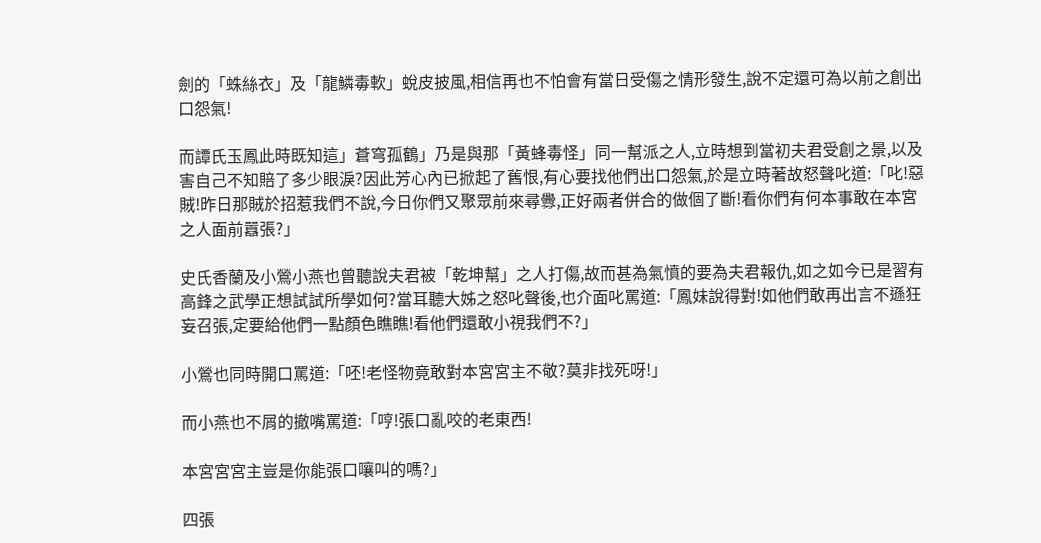劍的「蛛絲衣」及「龍鱗毒軟」蛻皮披風,相信再也不怕會有當日受傷之情形發生,說不定還可為以前之創出口怨氣!

而譚氏玉鳳此時既知這」蒼穹孤鶴」乃是與那「黃蜂毒怪」同一幫派之人,立時想到當初夫君受創之景,以及害自己不知賠了多少眼淚?因此芳心內已掀起了舊恨,有心要找他們出口怨氣,於是立時著故怒聲叱道:「叱!惡賊!昨日那賊於招惹我們不說,今日你們又聚眾前來尋釁,正好兩者併合的做個了斷!看你們有何本事敢在本宮之人面前囂張?」

史氏香蘭及小鶯小燕也曾聽說夫君被「乾坤幫」之人打傷,故而甚為氣憤的要為夫君報仇,如之如今已是習有高鋒之武學正想試試所學如何?當耳聽大姊之怒叱聲後,也介面叱罵道:「鳳妹說得對!如他們敢再出言不遜狂妄召張,定要給他們一點顏色瞧瞧!看他們還敢小視我們不?」

小鶯也同時開口罵道:「呸!老怪物竟敢對本宮宮主不敬?莫非找死呀!」

而小燕也不屑的撤嘴罵道:「哼!張口亂咬的老東西!

本宮宮宮主豈是你能張口嚷叫的嗎?」

四張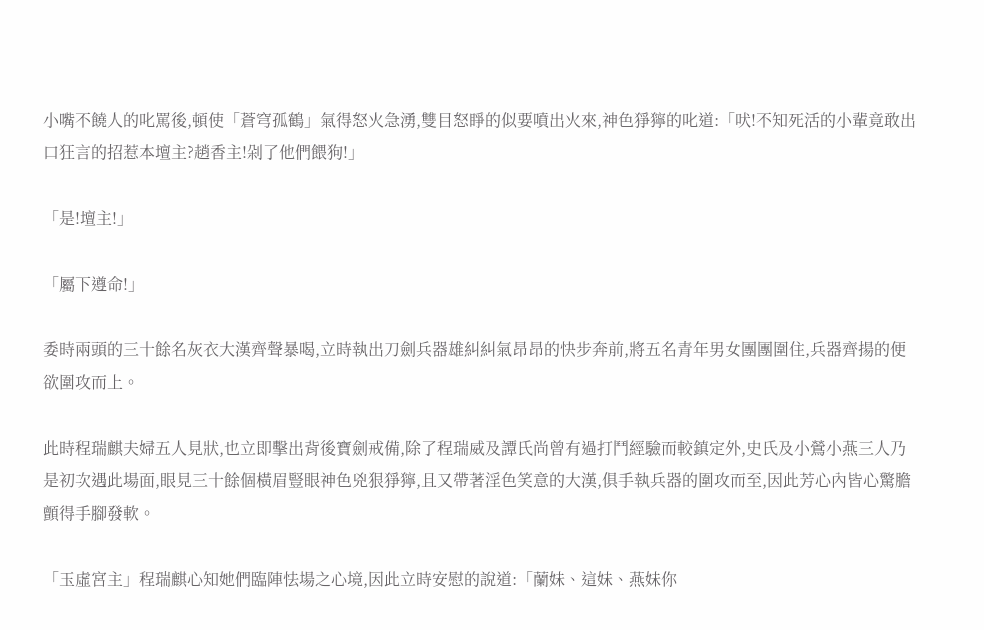小嘴不饒人的叱罵後,頓使「蒼穹孤鶴」氣得怒火急湧,雙目怒睜的似要噴出火來,神色猙獰的叱道:「吠!不知死活的小輩竟敢出口狂言的招惹本壇主?趙香主!剁了他們餵狗!」

「是!壇主!」

「屬下遵命!」

委時兩頭的三十餘名灰衣大漢齊聲暴喝,立時執出刀劍兵器雄糾糾氣昂昂的快步奔前,將五名青年男女團團圍住,兵器齊揚的便欲圍攻而上。

此時程瑞麒夫婦五人見狀,也立即擊出背後寶劍戒備,除了程瑞威及譚氏尚曾有過打鬥經驗而較鎮定外,史氏及小鶯小燕三人乃是初次遇此場面,眼見三十餘個橫眉豎眼神色兇狠猙獰,且又帶著淫色笑意的大漢,俱手執兵器的圍攻而至,因此芳心內皆心驚膽顫得手腳發軟。

「玉虛宮主」程瑞麒心知她們臨陣怯場之心境,因此立時安慰的說道:「蘭妹、這妹、燕妹你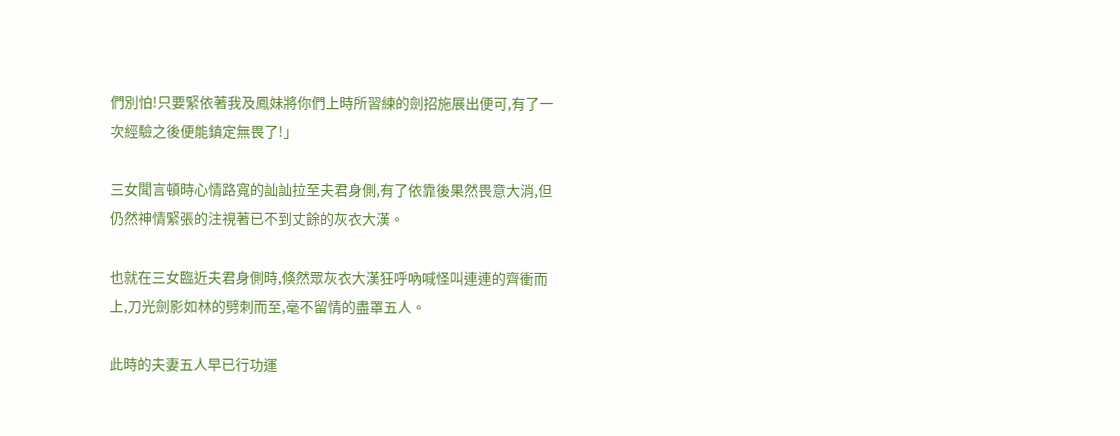們別怕!只要緊依著我及鳳妹將你們上時所習練的劍招施展出便可,有了一次經驗之後便能鎮定無畏了!」

三女聞言頓時心情路寬的訕訕拉至夫君身側,有了依靠後果然畏意大消,但仍然神情緊張的注視著已不到丈餘的灰衣大漢。

也就在三女臨近夫君身側時,倏然眾灰衣大漢狂呼吶喊怪叫連連的齊衝而上,刀光劍影如林的劈刺而至,毫不留情的盡罩五人。

此時的夫妻五人早已行功運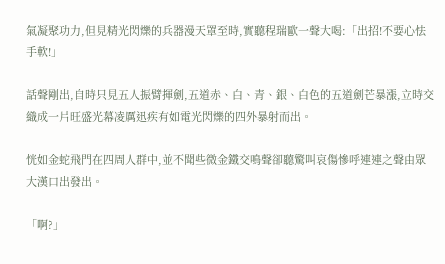氣凝聚功力,但見精光閃爍的兵器漫天罩至時,實聽程瑞歐一聲大喝:「出招!不要心怯手軟!」

話聲剛出,自時只見五人振臂揮劍,五道赤、白、青、銀、白色的五道劍芒暴漲,立時交織成一片旺盛光幕凌厲迅疾有如電光閃爍的四外暴射而出。

恍如金蛇飛門在四周人群中,並不聞些微金鐵交鳴聲卻聽驚叫哀傷慘呼連連之聲由眾大漢口出發出。

「啊?」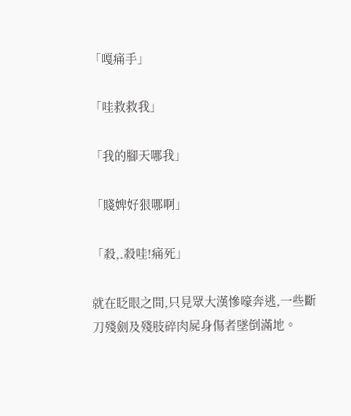「嘎痛手」

「哇救救我」

「我的腳天哪我」

「賤婢好狠哪啊」

「殺,.殺哇!痛死」

就在眨眼之間,只見眾大漢慘嚎奔逃,一些斷刀殘劍及殘肢碎肉屍身傷者墜倒滿地。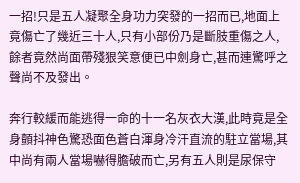一招!只是五人凝聚全身功力突發的一招而已,地面上竟傷亡了幾近三十人,只有小部份乃是斷肢重傷之人,餘者竟然尚面帶殘狠笑意便已中劍身亡,甚而連驚呼之聲尚不及發出。

奔行較緩而能逃得一命的十一名灰衣大漢,此時竟是全身顫抖神色驚恐面色蒼白渾身冷汗直流的駐立當場,其中尚有兩人當場嚇得膽破而亡,另有五人則是尿保守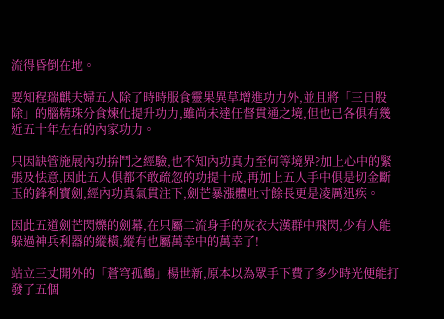流得昏倒在地。

要知程瑞麒夫婦五人除了時時服食靈果異草增進功力外,並且將「三日股除」的腦精珠分食煉化提升功力,雖尚未達任督貫通之境,但也已各俱有幾近五十年左右的內家功力。

只因缺管施展內功拚鬥之經驗,也不知內功真力至何等境界?加上心中的緊張及怯意,因此五人俱都不敢疏忽的功提十成,再加上五人手中俱是切金斷玉的鋒利寶劍,經內功真氣貫注下,劍芒暴漲體吐寸餘長更是凌厲迅疾。

因此五道劍芒閃爍的劍幕,在只屬二流身手的灰衣大漢群中飛閃,少有人能躲過神兵利器的縱橫,縱有也屬萬幸中的萬幸了!

站立三丈開外的「蒼穹孤鶴」楊世新,原本以為眾手下費了多少時光便能打發了五個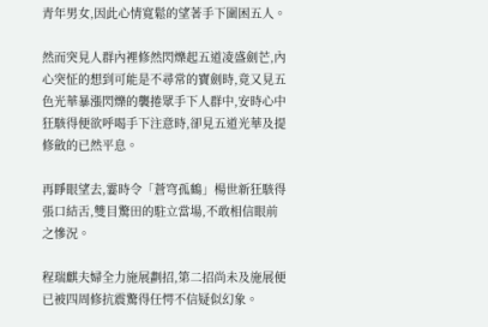青年男女,因此心情寬鬆的望著手下圍困五人。

然而突見人群內裡修然閃爍起五道凌盛劍芒,內心突怔的想到可能是不尋常的寶劍時,竟又見五色光華暴漲閃爍的襲捲眾手下人群中,安時心中狂駭得便欲呼喝手下注意時,卻見五道光華及提修斂的已然平息。

再睜眼望去,霎時令「蒼穹孤鶴」楊世新狂駭得張口結舌,雙目驚田的駐立當場,不敢相信眼前之慘況。

程瑞麒夫婦全力施展劃招,第二招尚未及施展便已被四周修抗震驚得任愕不信疑似幻象。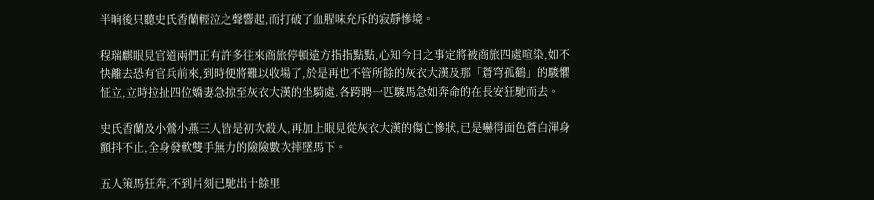半晌後只聽史氏香蘭輕泣之聲響起,而打破了血腥味充斥的寂靜慘境。

程瑞麒眼見官道兩們正有許多往來商旅停頓遠方指指點點,心知今日之事定將被商旅四處喧染,如不快離去恐有官兵前來,到時便將難以收場了,於是再也不管所餘的灰衣大漢及那「蒼穹孤鶴」的駿懼怔立,立時拉扯四位嬌妻急掠至灰衣大漢的坐騎處.各跨聘一匹駿馬急如奔命的在長安狂馳而去。

史氏香蘭及小鶯小燕三人皆是初次殺人,再加上眼見從灰衣大漢的傷亡慘狀,已是嚇得面色蒼白渾身顫抖不止,全身發軟雙手無力的險險數次摔墜馬下。

五人策馬狂奔,不到片刻已馳出十餘里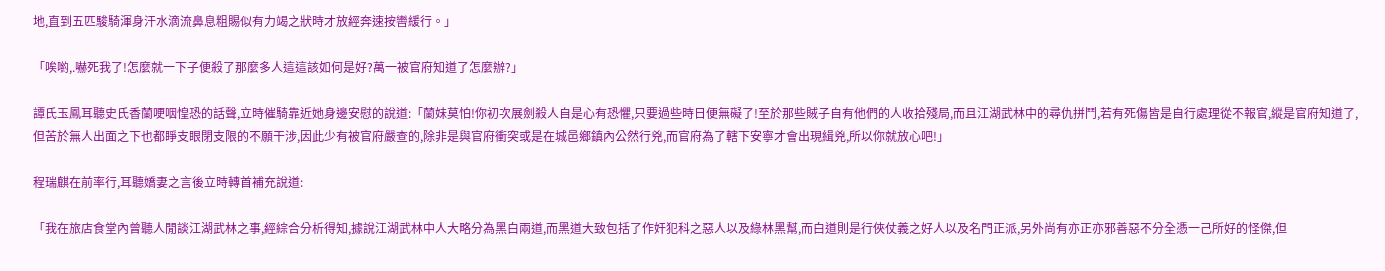地,直到五匹駿騎渾身汗水滴流鼻息粗賜似有力竭之狀時才放經奔速按轡緩行。」

「唉喲,.嚇死我了!怎麼就一下子便殺了那麼多人這這該如何是好?萬一被官府知道了怎麼辦?」

譚氏玉鳳耳聽史氏香蘭哽咽惶恐的話聲,立時催騎靠近她身邊安慰的說道:「蘭妹莫怕!你初次展劍殺人自是心有恐懼,只要過些時日便無礙了!至於那些賊子自有他們的人收拾殘局,而且江湖武林中的尋仇拼鬥,若有死傷皆是自行處理從不報官,縱是官府知道了,但苦於無人出面之下也都睜支眼閉支限的不願干涉,因此少有被官府嚴查的,除非是與官府衝突或是在城邑鄉鎮內公然行兇,而官府為了轄下安寧才會出現緝兇,所以你就放心吧!」

程瑞麒在前率行,耳聽嬌妻之言後立時轉首補充說道:

「我在旅店食堂內曾聽人閒談江湖武林之事,經綜合分析得知,據說江湖武林中人大略分為黑白兩道,而黑道大致包括了作奸犯科之惡人以及綠林黑幫,而白道則是行俠仗義之好人以及名門正派,另外尚有亦正亦邪善惡不分全憑一己所好的怪傑,但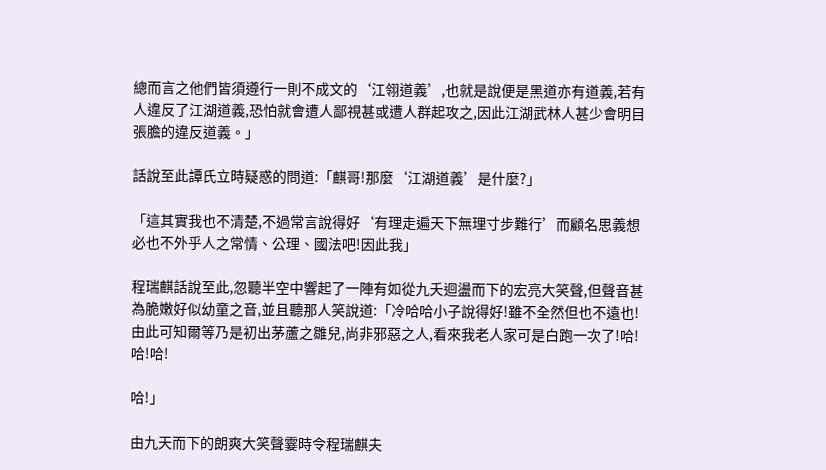總而言之他們皆須遵行一則不成文的‘江翎道義’,也就是說便是黑道亦有道義,若有人違反了江湖道義,恐怕就會遭人鄙視甚或遭人群起攻之,因此江湖武林人甚少會明目張膽的違反道義。」

話說至此譚氏立時疑惑的問道:「麒哥!那麼‘江湖道義’是什麼?」

「這其實我也不清楚,不過常言說得好‘有理走遍天下無理寸步難行’而顧名思義想必也不外乎人之常情、公理、國法吧!因此我」

程瑞麒話說至此,忽聽半空中響起了一陣有如從九夭迴盪而下的宏亮大笑聲,但聲音甚為脆嫩好似幼童之音,並且聽那人笑說道:「冷哈哈小子說得好!雖不全然但也不遠也!由此可知爾等乃是初出茅蘆之雛兒,尚非邪惡之人,看來我老人家可是白跑一次了!哈!哈!哈!

哈!」

由九天而下的朗爽大笑聲霎時令程瑞麒夫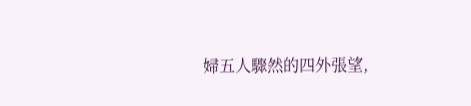婦五人驟然的四外張望,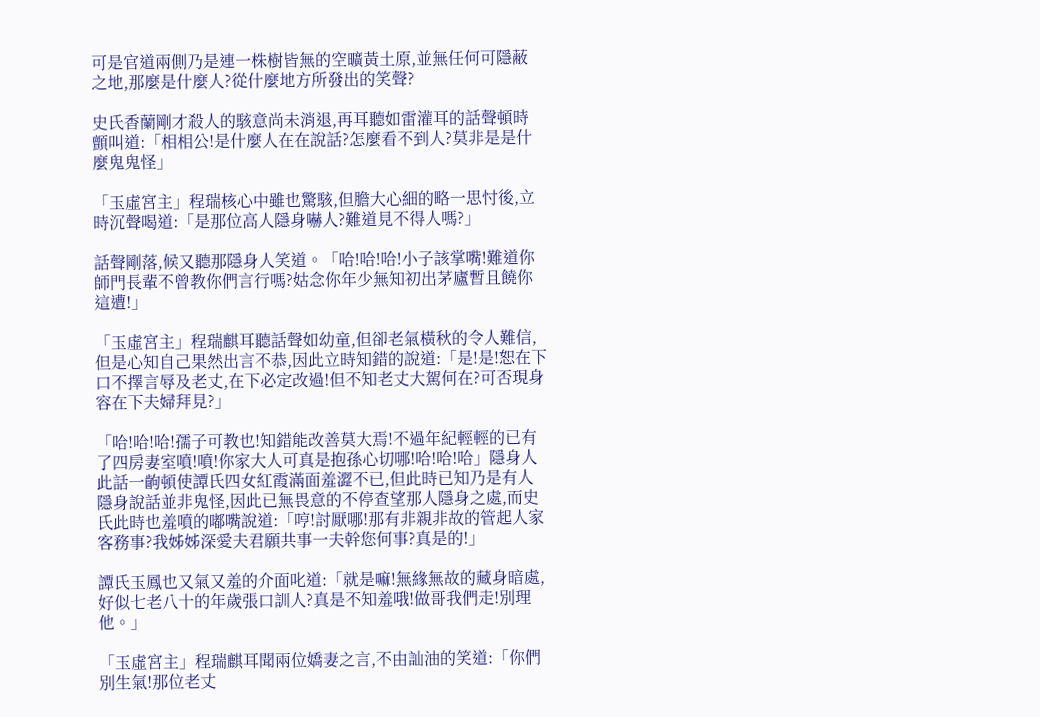可是官道兩側乃是連一株樹皆無的空曠黃土原,並無任何可隱蔽之地,那麼是什麼人?從什麼地方所發出的笑聲?

史氏香蘭剛才殺人的駭意尚未消退,再耳聽如雷灌耳的話聲頓時顫叫道:「相相公!是什麼人在在說話?怎麼看不到人?莫非是是什麼鬼鬼怪」

「玉虛宮主」程瑞核心中雖也驚駭,但膽大心細的略一思忖後,立時沉聲喝道:「是那位高人隱身嚇人?難道見不得人嗎?」

話聲剛落,候又聽那隱身人笑道。「哈!哈!哈!小子該掌嘴!難道你師門長輩不曾教你們言行嗎?姑念你年少無知初出茅廬暫且饒你這遭!」

「玉虛宮主」程瑞麒耳聽話聲如幼童,但卻老氣橫秋的令人難信,但是心知自己果然出言不恭,因此立時知錯的說道:「是!是!恕在下口不擇言辱及老丈,在下必定改過!但不知老丈大駕何在?可否現身容在下夫婦拜見?」

「哈!哈!哈!孺子可教也!知錯能改善莫大焉!不過年紀輕輕的已有了四房妻室噴!噴!你家大人可真是抱孫心切哪!哈!哈!哈」隱身人此話一齣頓使譚氏四女紅霞滿面羞澀不已,但此時已知乃是有人隱身說話並非鬼怪,因此已無畏意的不停查望那人隱身之處,而史氏此時也羞噴的嘟嘴說道:「哼!討厭哪!那有非親非故的管起人家客務事?我姊姊深愛夫君願共事一夫幹您何事?真是的!」

譚氏玉鳳也又氣又羞的介面叱道:「就是嘛!無緣無故的藏身暗處,好似七老八十的年歲張口訓人?真是不知羞哦!做哥我們走!別理他。」

「玉虛宮主」程瑞麒耳聞兩位嬌妻之言,不由訕油的笑道:「你們別生氣!那位老丈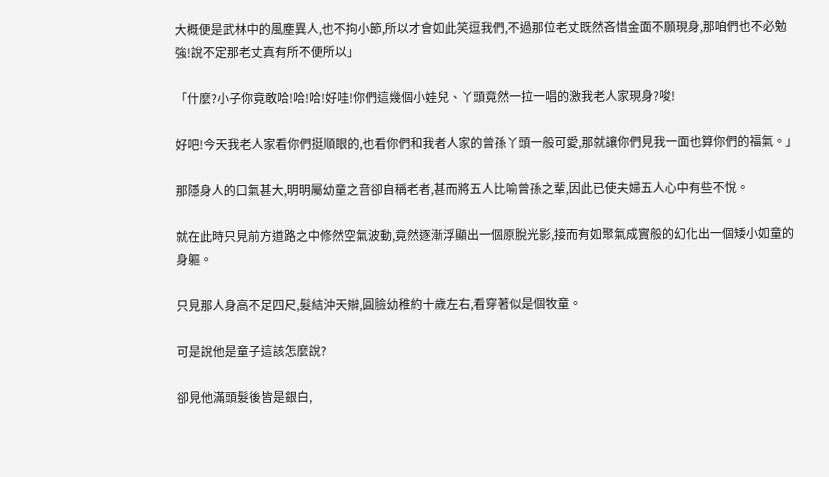大概便是武林中的風塵異人,也不拘小節,所以才會如此笑逗我們,不過那位老丈既然吝惜金面不願現身,那咱們也不必勉強!說不定那老丈真有所不便所以」

「什麼?小子你竟敢哈!哈!哈!好哇!你們這幾個小娃兒、丫頭竟然一拉一唱的激我老人家現身?唆!

好吧!今天我老人家看你們挺順眼的,也看你們和我者人家的曾孫丫頭一般可愛,那就讓你們見我一面也算你們的福氣。」

那隱身人的口氣甚大,明明屬幼童之音卻自稱老者,甚而將五人比喻曾孫之輩,因此已使夫婦五人心中有些不悅。

就在此時只見前方道路之中修然空氣波動,竟然逐漸浮顯出一個原脫光影,接而有如聚氣成實般的幻化出一個矮小如童的身軀。

只見那人身高不足四尺,髮結沖天辮,圓臉幼稚約十歲左右,看穿著似是個牧童。

可是說他是童子這該怎麼說?

卻見他滿頭髮後皆是銀白,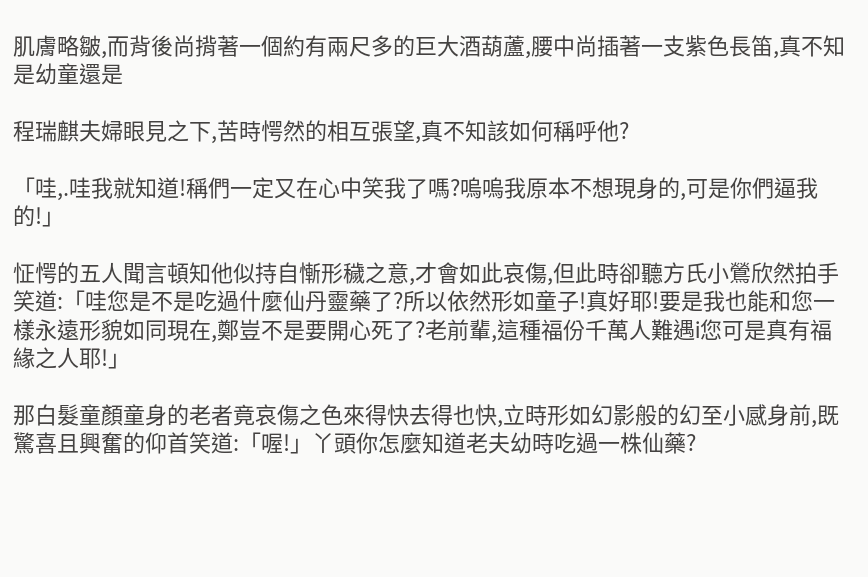肌膚略皺,而背後尚揹著一個約有兩尺多的巨大酒葫蘆,腰中尚插著一支紫色長笛,真不知是幼童還是

程瑞麒夫婦眼見之下,苦時愕然的相互張望,真不知該如何稱呼他?

「哇,.哇我就知道!稱們一定又在心中笑我了嗎?嗚嗚我原本不想現身的,可是你們逼我的!」

怔愕的五人聞言頓知他似持自慚形穢之意,才會如此哀傷,但此時卻聽方氏小鶯欣然拍手笑道:「哇您是不是吃過什麼仙丹靈藥了?所以依然形如童子!真好耶!要是我也能和您一樣永遠形貌如同現在,鄭豈不是要開心死了?老前輩,這種福份千萬人難遇i您可是真有福緣之人耶!」

那白髮童顏童身的老者竟哀傷之色來得快去得也快,立時形如幻影般的幻至小感身前,既驚喜且興奮的仰首笑道:「喔!」丫頭你怎麼知道老夫幼時吃過一株仙藥?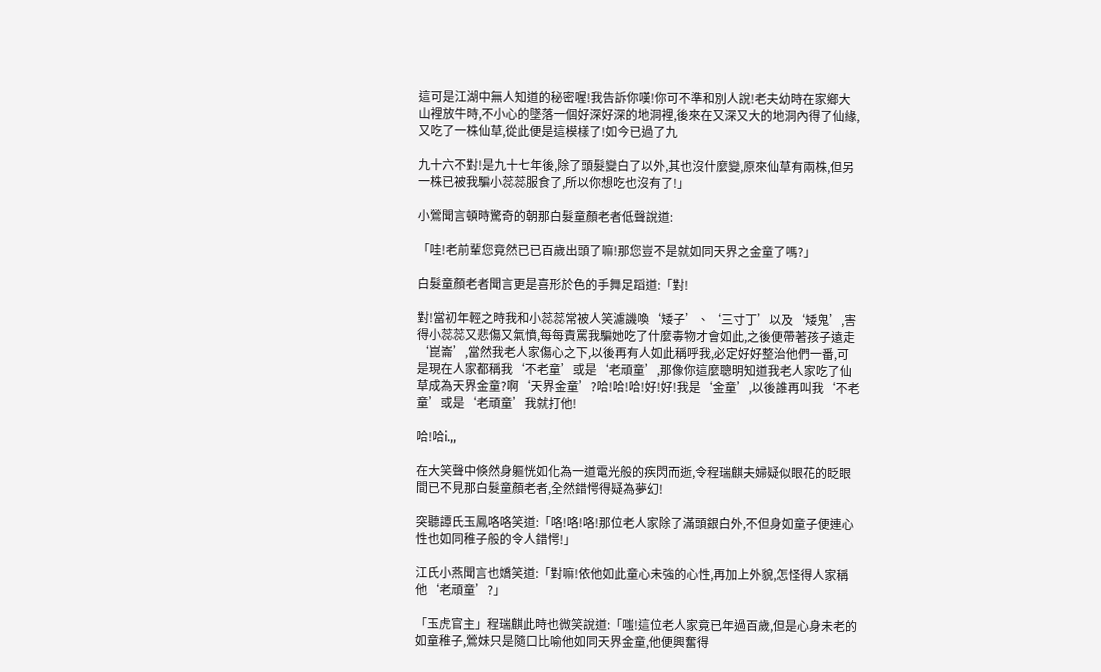這可是江湖中無人知道的秘密喔!我告訴你嘆!你可不準和別人說!老夫幼時在家鄉大山裡放牛時,不小心的墜落一個好深好深的地洞裡,後來在又深又大的地洞內得了仙緣,又吃了一株仙草,從此便是這模樣了!如今已過了九

九十六不對!是九十七年後,除了頭髮變白了以外,其也沒什麼變,原來仙草有兩株,但另一株已被我騙小蕊蕊服食了,所以你想吃也沒有了!」

小鶯聞言頓時驚奇的朝那白髮童顏老者低聲說道:

「哇!老前輩您竟然已已百歲出頭了嘛!那您豈不是就如同天界之金童了嗎?」

白髮童顏老者聞言更是喜形於色的手舞足蹈道:「對!

對!當初年輕之時我和小蕊蕊常被人笑濾譏喚‘矮子’、‘三寸丁’以及‘矮鬼’,害得小蕊蕊又悲傷又氣憤,每每責罵我騙她吃了什麼毒物才會如此,之後便帶著孩子遠走‘崑崙’,當然我老人家傷心之下,以後再有人如此稱呼我,必定好好整治他們一番,可是現在人家都稱我‘不老童’或是‘老頑童’,那像你這麼聰明知道我老人家吃了仙草成為天界金童?啊‘天界金童’?哈!哈!哈!好!好!我是‘金童’,以後誰再叫我‘不老童’或是‘老頑童’我就打他!

哈!哈i.,,

在大笑聲中倏然身軀恍如化為一道電光般的疾閃而逝,令程瑞麒夫婦疑似眼花的眨眼間已不見那白髮童顏老者,全然錯愕得疑為夢幻!

突聽譚氏玉鳳咯咯笑道:「咯!咯!咯!那位老人家除了滿頭銀白外,不但身如童子便連心性也如同稚子般的令人錯愕!」

江氏小燕聞言也嬌笑道:「對嘛!依他如此童心未強的心性,再加上外貌,怎怪得人家稱他‘老頑童’?」

「玉虎官主」程瑞麒此時也微笑說道:「嗤!這位老人家竟已年過百歲,但是心身未老的如童稚子,鶯妹只是隨口比喻他如同天界金童,他便興奮得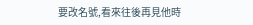要改名號,看來往後再見他時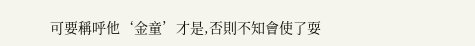可要稱呼他‘金童’才是,否則不知會使了耍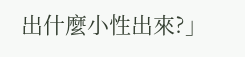出什麼小性出來?」